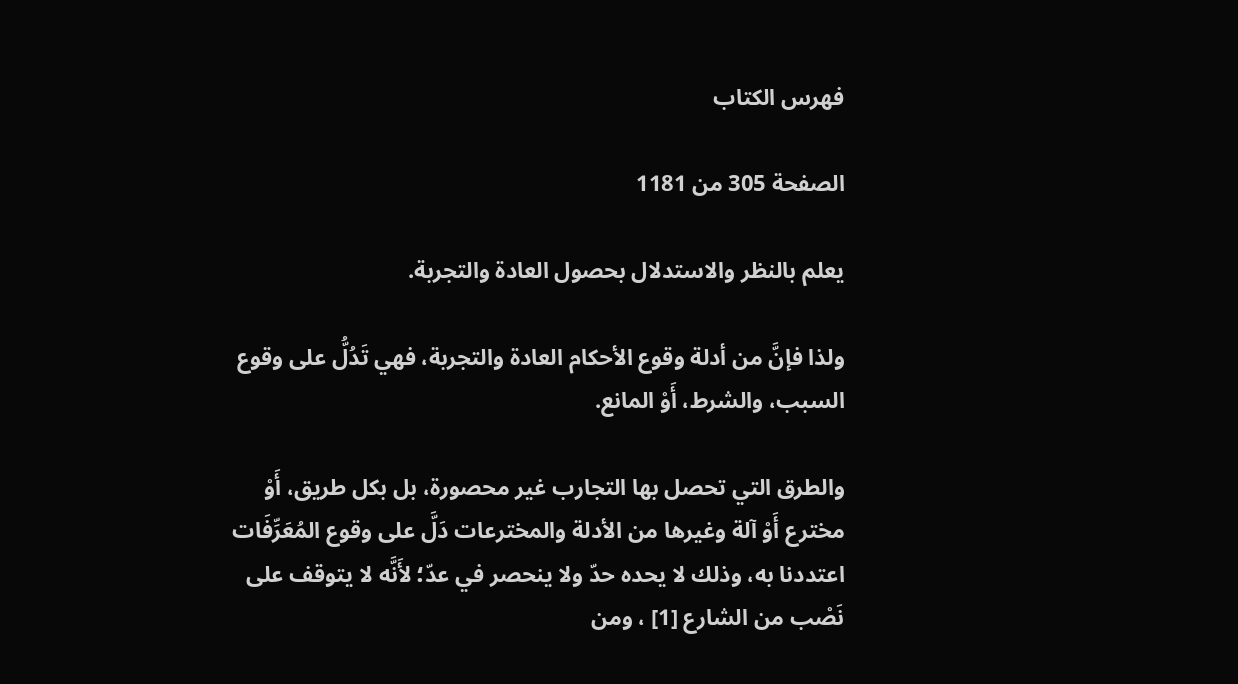فهرس الكتاب

الصفحة 305 من 1181

يعلم بالنظر والاستدلال بحصول العادة والتجربة.

ولذا فإنَّ من أدلة وقوع الأحكام العادة والتجربة، فهي تَدُلُّ على وقوع السبب، والشرط، أَوْ المانع.

والطرق التي تحصل بها التجارب غير محصورة، بل بكل طريق، أَوْ مخترع أَوْ آلة وغيرها من الأدلة والمخترعات دَلَّ على وقوع المُعَرِّفَات اعتددنا به، وذلك لا يحده حدّ ولا ينحصر في عدّ؛ لأَنَّه لا يتوقف على نَصْب من الشارع [1] ، ومن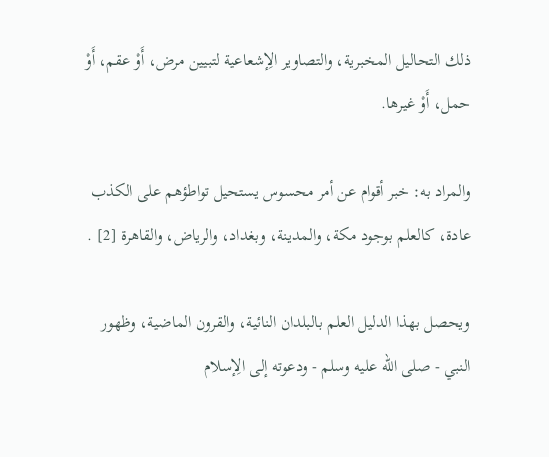ذلك التحاليل المخبرية، والتصاوير الِإشعاعية لتبيين مرض، أَوْ عقم، أَوْ حمل، أَوْ غيرها.

والمراد به: خبر أقوام عن أمر محسوس يستحيل تواطؤهم على الكذب عادة، كالعلم بوجود مكة، والمدينة، وبغداد، والرياض، والقاهرة [2] .

ويحصل بهذا الدليل العلم بالبلدان النائية، والقرون الماضية، وظهور النبي - صلى الله عليه وسلم - ودعوته إلى الِإسلام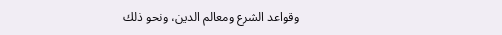وقواعد الشرع ومعالم الدين، ونحو ذلك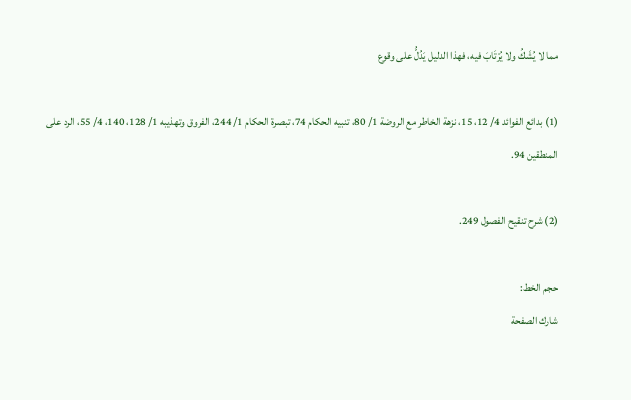مما لا يُشَكُ ولا يُرْتَابَ فيه، فهذا الدليل يَدُلُّ على وقوع

(1) بدائع الفوائد 4/ 12، 15، نزهة الخاطر مع الروضة 1/ 80، تنبيه الحكام 74، تبصرة الحكام 1/ 244، الفروق وتهذيبه 1/ 128، 140، 4/ 55، الرد على المنطقين 94.

(2) شرح تنقيح الفصول 249.

حجم الخط:
شارك الصفحة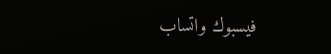فيسبوك واتساب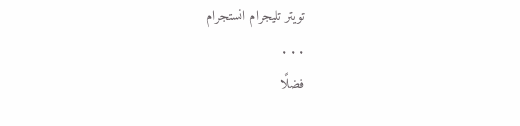تويتر تليجرام انستجرام
. . .
فضلًا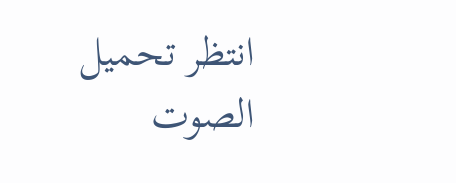انتظر تحميل الصوت